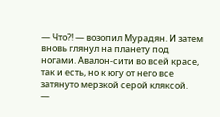— Что?! — возопил Мурадян. И затем вновь глянул на планету под ногами. Авалон-сити во всей красе, так и есть, но к югу от него все затянуто мерзкой серой кляксой.
—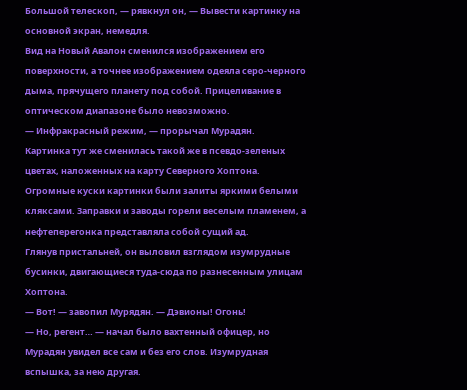Большой телескоп, — рявкнул он, — Вывести картинку на основной экран, немедля.
Вид на Новый Авалон сменился изображением его поверхности, а точнее изображением одеяла серо-черного дыма, прячущего планету под собой. Прицеливание в оптическом диапазоне было невозможно.
— Инфракрасный режим, — прорычал Мурадян.
Картинка тут же сменилась такой же в псевдо-зеленых цветах, наложенных на карту Северного Хоптона. Огромные куски картинки были залиты яркими белыми кляксами. Заправки и заводы горели веселым пламенем, а нефтеперегонка представляла собой сущий ад.
Глянув пристальней, он выловил взглядом изумрудные бусинки, двигающиеся туда-сюда по разнесенным улицам Хоптона.
— Вот! — завопил Мурядян. — Дэвионы! Огонь!
— Но, регент… — начал было вахтенный офицер, но Мурадян увидел все сам и без его слов. Изумрудная вспышка, за нею другая.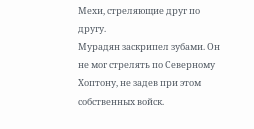Мехи, стреляющие друг по другу.
Мурадян заскрипел зубами. Он не мог стрелять по Северному Хоптону, не задев при этом собственных войск.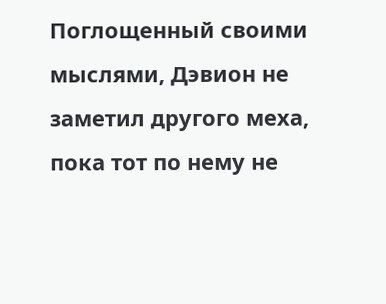Поглощенный своими мыслями, Дэвион не заметил другого меха, пока тот по нему не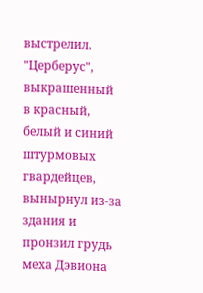выстрелил. "Церберус", выкрашенный в красный, белый и синий штурмовых гвардейцев, вынырнул из-за здания и пронзил грудь меха Дэвиона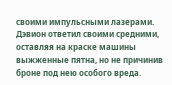своими импульсными лазерами.
Дэвион ответил своими средними, оставляя на краске машины выжженные пятна, но не причинив броне под нею особого вреда.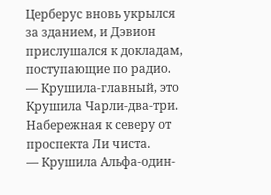Церберус вновь укрылся за зданием, и Дэвион прислушался к докладам, поступающие по радио.
— Крушила-главный, это Крушила Чарли-два-три. Набережная к северу от проспекта Ли чиста.
— Крушила Альфа-один-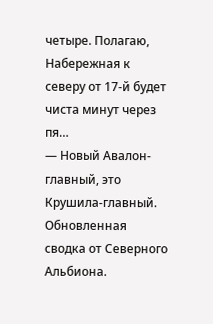четыре. Полагаю, Набережная к северу от 17-й будет чиста минут через пя…
— Новый Авалон-главный, это Крушила-главный. Обновленная сводка от Северного Альбиона.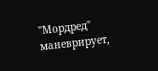"Мордред" маневрирует,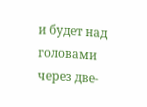и будет над головами через две-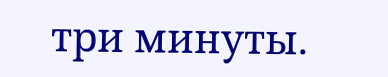три минуты.